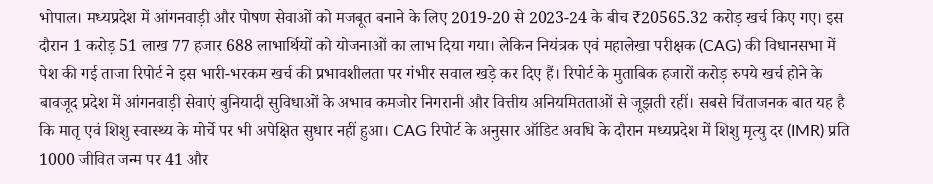भोपाल। मध्यप्रदेश में आंगनवाड़ी और पोषण सेवाओं को मजबूत बनाने के लिए 2019-20 से 2023-24 के बीच ₹20565.32 करोड़ खर्च किए गए। इस दौरान 1 करोड़ 51 लाख 77 हजार 688 लाभार्थियों को योजनाओं का लाभ दिया गया। लेकिन नियंत्रक एवं महालेखा परीक्षक (CAG) की विधानसभा में पेश की गई ताजा रिपोर्ट ने इस भारी-भरकम खर्च की प्रभावशीलता पर गंभीर सवाल खड़े कर दिए हैं। रिपोर्ट के मुताबिक हजारों करोड़ रुपये खर्च होने के बावजूद प्रदेश में आंगनवाड़ी सेवाएं बुनियादी सुविधाओं के अभाव कमजोर निगरानी और वित्तीय अनियमितताओं से जूझती रहीं। सबसे चिंताजनक बात यह है कि मातृ एवं शिशु स्वास्थ्य के मोर्चे पर भी अपेक्षित सुधार नहीं हुआ। CAG रिपोर्ट के अनुसार ऑडिट अवधि के दौरान मध्यप्रदेश में शिशु मृत्यु दर (IMR) प्रति 1000 जीवित जन्म पर 41 और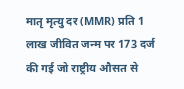मातृ मृत्यु दर (MMR) प्रति 1 लाख जीवित जन्म पर 173 दर्ज की गई जो राष्ट्रीय औसत से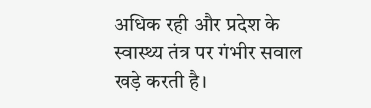अधिक रही और प्रदेश के स्वास्थ्य तंत्र पर गंभीर सवाल खड़े करती है।